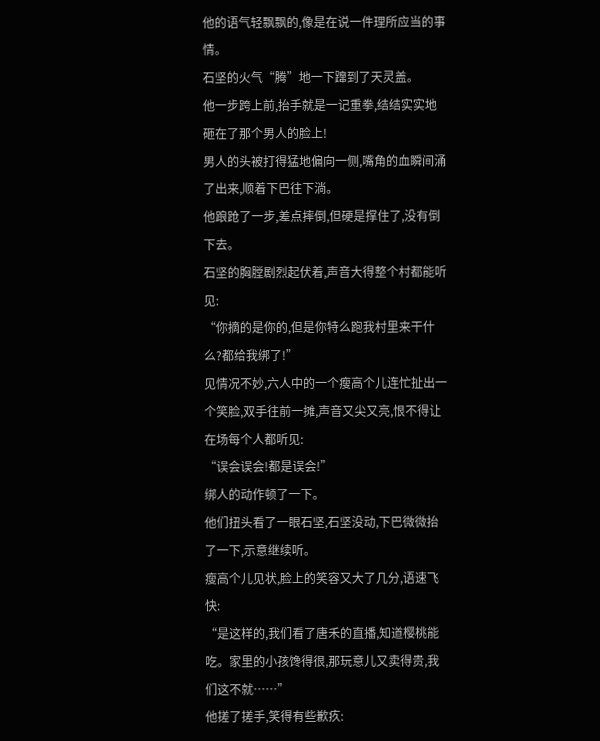他的语气轻飘飘的,像是在说一件理所应当的事情。
石坚的火气“腾”地一下蹿到了天灵盖。
他一步跨上前,抬手就是一记重拳,结结实实地砸在了那个男人的脸上!
男人的头被打得猛地偏向一侧,嘴角的血瞬间涌了出来,顺着下巴往下淌。
他踉跄了一步,差点摔倒,但硬是撑住了,没有倒下去。
石坚的胸膛剧烈起伏着,声音大得整个村都能听见:
“你摘的是你的,但是你特么跑我村里来干什么?都给我绑了!”
见情况不妙,六人中的一个瘦高个儿连忙扯出一个笑脸,双手往前一摊,声音又尖又亮,恨不得让在场每个人都听见:
“误会误会!都是误会!”
绑人的动作顿了一下。
他们扭头看了一眼石坚,石坚没动,下巴微微抬了一下,示意继续听。
瘦高个儿见状,脸上的笑容又大了几分,语速飞快:
“是这样的,我们看了唐禾的直播,知道樱桃能吃。家里的小孩馋得很,那玩意儿又卖得贵,我们这不就……”
他搓了搓手,笑得有些歉疚: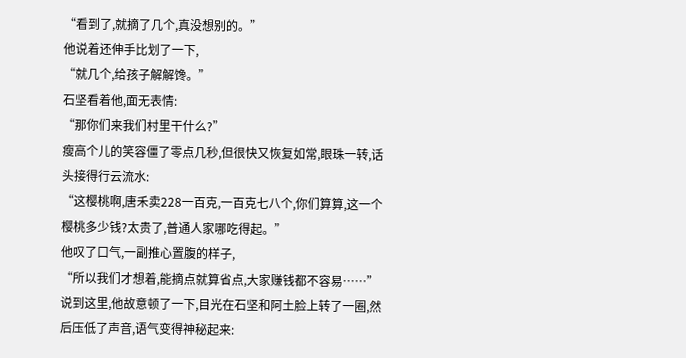“看到了,就摘了几个,真没想别的。”
他说着还伸手比划了一下,
“就几个,给孩子解解馋。”
石坚看着他,面无表情:
“那你们来我们村里干什么?”
瘦高个儿的笑容僵了零点几秒,但很快又恢复如常,眼珠一转,话头接得行云流水:
“这樱桃啊,唐禾卖228一百克,一百克七八个,你们算算,这一个樱桃多少钱?太贵了,普通人家哪吃得起。”
他叹了口气,一副推心置腹的样子,
“所以我们才想着,能摘点就算省点,大家赚钱都不容易……”
说到这里,他故意顿了一下,目光在石坚和阿土脸上转了一圈,然后压低了声音,语气变得神秘起来: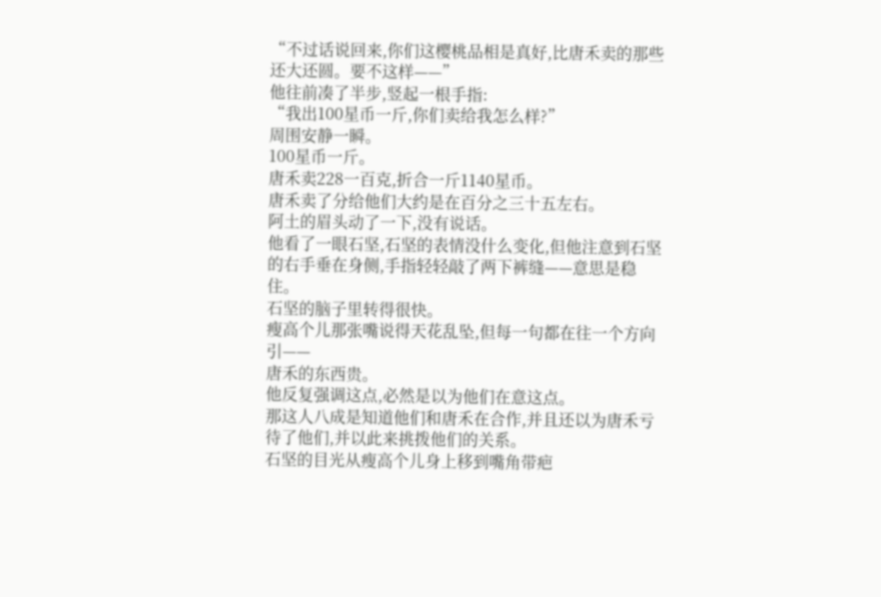“不过话说回来,你们这樱桃品相是真好,比唐禾卖的那些还大还圆。要不这样——”
他往前凑了半步,竖起一根手指:
“我出100星币一斤,你们卖给我怎么样?”
周围安静一瞬。
100星币一斤。
唐禾卖228一百克,折合一斤1140星币。
唐禾卖了分给他们大约是在百分之三十五左右。
阿土的眉头动了一下,没有说话。
他看了一眼石坚,石坚的表情没什么变化,但他注意到石坚的右手垂在身侧,手指轻轻敲了两下裤缝——意思是稳住。
石坚的脑子里转得很快。
瘦高个儿那张嘴说得天花乱坠,但每一句都在往一个方向引——
唐禾的东西贵。
他反复强调这点,必然是以为他们在意这点。
那这人八成是知道他们和唐禾在合作,并且还以为唐禾亏待了他们,并以此来挑拨他们的关系。
石坚的目光从瘦高个儿身上移到嘴角带疤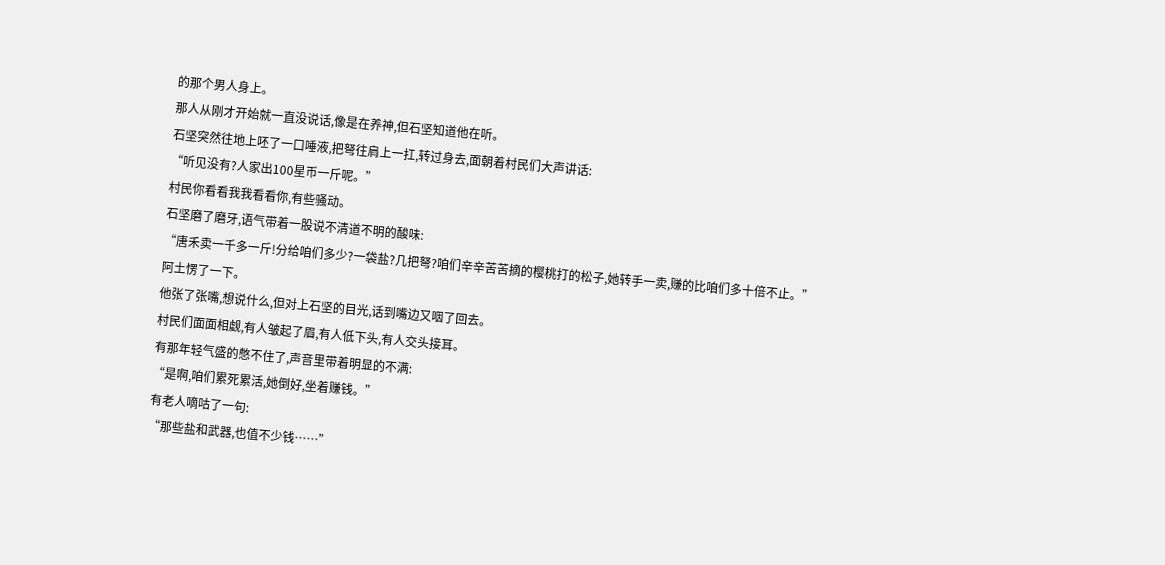的那个男人身上。
那人从刚才开始就一直没说话,像是在养神,但石坚知道他在听。
石坚突然往地上呸了一口唾液,把弩往肩上一扛,转过身去,面朝着村民们大声讲话:
“听见没有?人家出100星币一斤呢。”
村民你看看我我看看你,有些骚动。
石坚磨了磨牙,语气带着一股说不清道不明的酸味:
“唐禾卖一千多一斤!分给咱们多少?一袋盐?几把弩?咱们辛辛苦苦摘的樱桃打的松子,她转手一卖,赚的比咱们多十倍不止。”
阿土愣了一下。
他张了张嘴,想说什么,但对上石坚的目光,话到嘴边又咽了回去。
村民们面面相觑,有人皱起了眉,有人低下头,有人交头接耳。
有那年轻气盛的憋不住了,声音里带着明显的不满:
“是啊,咱们累死累活,她倒好,坐着赚钱。”
有老人嘀咕了一句:
“那些盐和武器,也值不少钱……”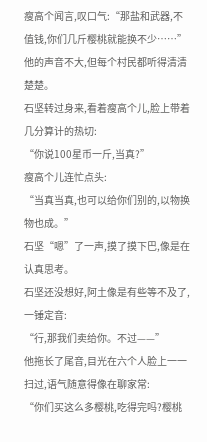瘦高个闻言,叹口气:“那盐和武器,不值钱,你们几斤樱桃就能换不少……”
他的声音不大,但每个村民都听得清清楚楚。
石坚转过身来,看着瘦高个儿,脸上带着几分算计的热切:
“你说100星币一斤,当真?”
瘦高个儿连忙点头:
“当真当真,也可以给你们别的,以物换物也成。”
石坚“嗯”了一声,摸了摸下巴,像是在认真思考。
石坚还没想好,阿土像是有些等不及了,一锤定音:
“行,那我们卖给你。不过——”
他拖长了尾音,目光在六个人脸上一一扫过,语气随意得像在聊家常:
“你们买这么多樱桃,吃得完吗?樱桃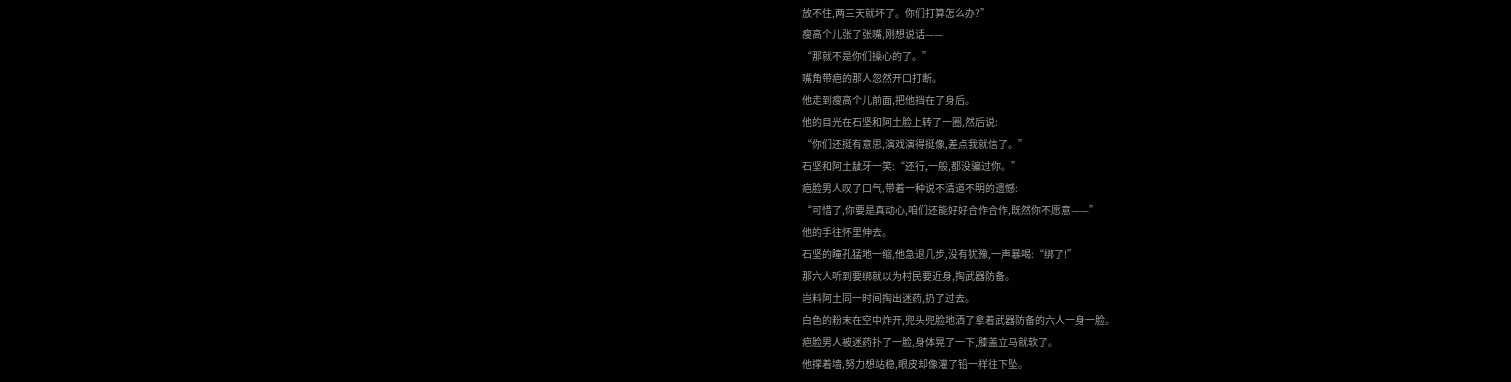放不住,两三天就坏了。你们打算怎么办?”
瘦高个儿张了张嘴,刚想说话——
“那就不是你们操心的了。”
嘴角带疤的那人忽然开口打断。
他走到瘦高个儿前面,把他挡在了身后。
他的目光在石坚和阿土脸上转了一圈,然后说:
“你们还挺有意思,演戏演得挺像,差点我就信了。”
石坚和阿土龇牙一笑:“还行,一般,都没骗过你。”
疤脸男人叹了口气,带着一种说不清道不明的遗憾:
“可惜了,你要是真动心,咱们还能好好合作合作,既然你不愿意——”
他的手往怀里伸去。
石坚的瞳孔猛地一缩,他急退几步,没有犹豫,一声暴喝:“绑了!”
那六人听到要绑就以为村民要近身,掏武器防备。
岂料阿土同一时间掏出迷药,扔了过去。
白色的粉末在空中炸开,兜头兜脸地洒了拿着武器防备的六人一身一脸。
疤脸男人被迷药扑了一脸,身体晃了一下,膝盖立马就软了。
他撑着墙,努力想站稳,眼皮却像灌了铅一样往下坠。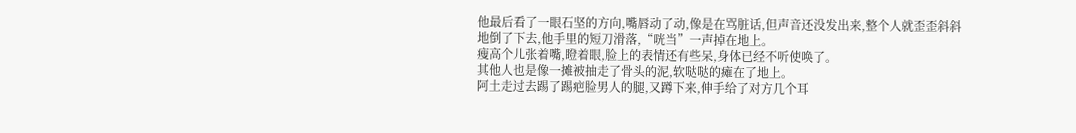他最后看了一眼石坚的方向,嘴唇动了动,像是在骂脏话,但声音还没发出来,整个人就歪歪斜斜地倒了下去,他手里的短刀滑落,“咣当”一声掉在地上。
瘦高个儿张着嘴,瞪着眼,脸上的表情还有些呆,身体已经不听使唤了。
其他人也是像一摊被抽走了骨头的泥,软哒哒的瘫在了地上。
阿土走过去踢了踢疤脸男人的腿,又蹲下来,伸手给了对方几个耳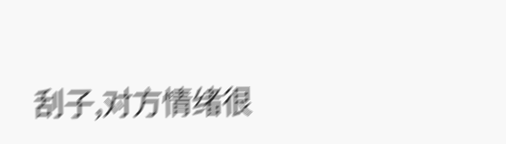刮子,对方情绪很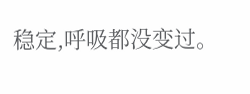稳定,呼吸都没变过。